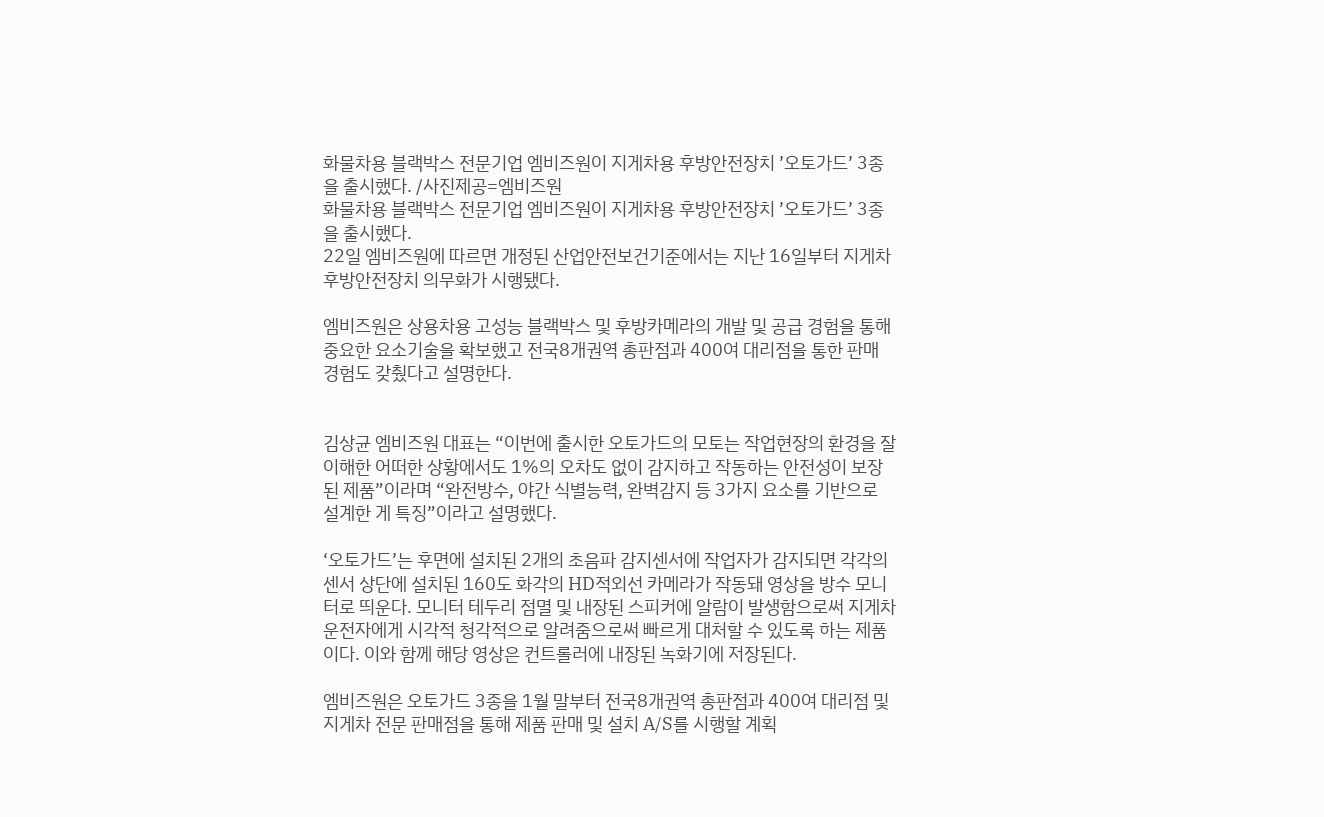화물차용 블랙박스 전문기업 엠비즈원이 지게차용 후방안전장치 ’오토가드’ 3종을 출시했다. /사진제공=엠비즈원
화물차용 블랙박스 전문기업 엠비즈원이 지게차용 후방안전장치 ’오토가드’ 3종을 출시했다.
22일 엠비즈원에 따르면 개정된 산업안전보건기준에서는 지난 16일부터 지게차 후방안전장치 의무화가 시행됐다.

엠비즈원은 상용차용 고성능 블랙박스 및 후방카메라의 개발 및 공급 경험을 통해 중요한 요소기술을 확보했고 전국8개권역 총판점과 400여 대리점을 통한 판매 경험도 갖췄다고 설명한다.


김상균 엠비즈원 대표는 “이번에 출시한 오토가드의 모토는 작업현장의 환경을 잘 이해한 어떠한 상황에서도 1%의 오차도 없이 감지하고 작동하는 안전성이 보장된 제품”이라며 “완전방수, 야간 식별능력, 완벽감지 등 3가지 요소를 기반으로 설계한 게 특징”이라고 설명했다.

‘오토가드’는 후면에 설치된 2개의 초음파 감지센서에 작업자가 감지되면 각각의 센서 상단에 설치된 160도 화각의 HD적외선 카메라가 작동돼 영상을 방수 모니터로 띄운다. 모니터 테두리 점멸 및 내장된 스피커에 알람이 발생함으로써 지게차 운전자에게 시각적 청각적으로 알려줌으로써 빠르게 대처할 수 있도록 하는 제품이다. 이와 함께 해당 영상은 컨트롤러에 내장된 녹화기에 저장된다.

엠비즈원은 오토가드 3종을 1월 말부터 전국8개권역 총판점과 400여 대리점 및 지게차 전문 판매점을 통해 제품 판매 및 설치 A/S를 시행할 계획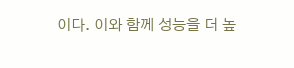이다. 이와 함께 성능을 더 높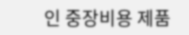인 중장비용 제품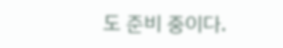도 준비 중이다.